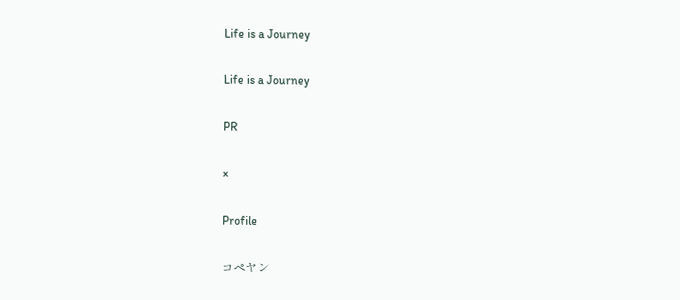Life is a Journey

Life is a Journey

PR

×

Profile

コペヤン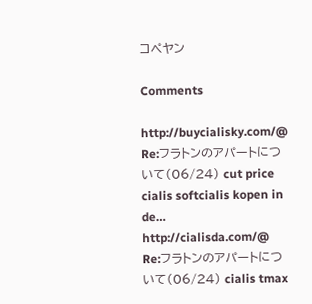コペヤン

Comments

http://buycialisky.com/@ Re:フラトンのアパートについて(06/24) cut price cialis softcialis kopen in de…
http://cialisda.com/@ Re:フラトンのアパートについて(06/24) cialis tmax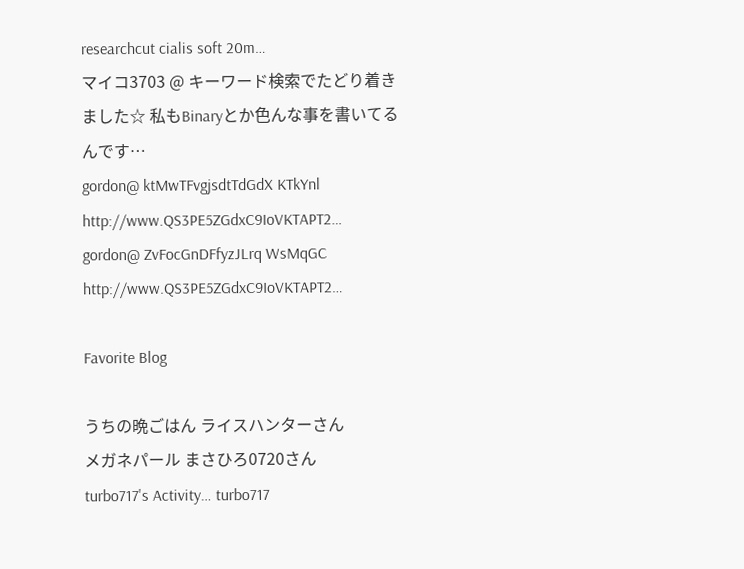researchcut cialis soft 20m…
マイコ3703 @ キーワード検索でたどり着きました☆ 私もBinaryとか色んな事を書いてるんです…
gordon@ ktMwTFvgjsdtTdGdX KTkYnl http://www.QS3PE5ZGdxC9IoVKTAPT2…
gordon@ ZvFocGnDFfyzJLrq WsMqGC http://www.QS3PE5ZGdxC9IoVKTAPT2…

Favorite Blog

うちの晩ごはん ライスハンターさん
メガネパール まさひろ0720さん
turbo717's Activity… turbo717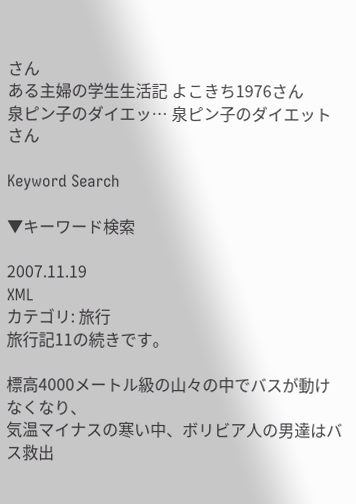さん
ある主婦の学生生活記 よこきち1976さん
泉ピン子のダイエッ… 泉ピン子のダイエットさん

Keyword Search

▼キーワード検索

2007.11.19
XML
カテゴリ: 旅行
旅行記11の続きです。

標高4000メートル級の山々の中でバスが動けなくなり、
気温マイナスの寒い中、ボリビア人の男達はバス救出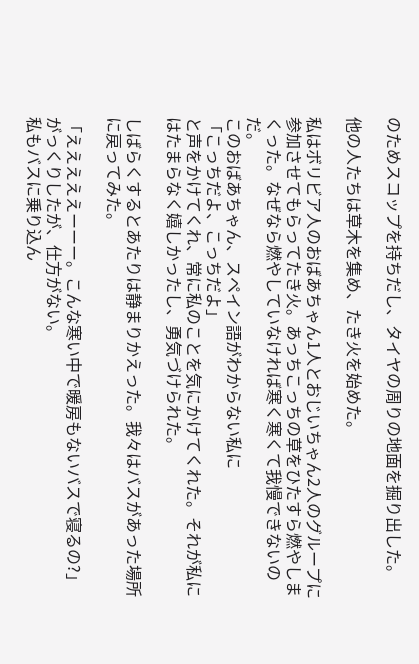のためスコップを持ちだし、タイヤの周りの地面を掘り出した。

他の人たちは草木を集め、たき火を始めた。

私はボリビア人のおばあちゃん1人とおじいちゃん2人のグループに参加させてもらってたき火。あっちこっちの草をひたすら燃やしまくった。なぜなら燃やしていなければ寒く寒くて我慢できないのだ。
このおばあちゃん、スペイン語がわからない私に
「こっちだよ、こっちだよ」
と声をかけてくれ、常に私のことを気にかけてくれた。それが私にはたまらなく嬉しかったし、勇気づけられた。

しばらくするとあたりは静まりかえった。我々はバスがあった場所に戻ってみた。

「えええええーーー。こんな寒い中で暖房もないバスで寝るの?」
がっくりしたが、仕方がない。
私もバスに乗り込ん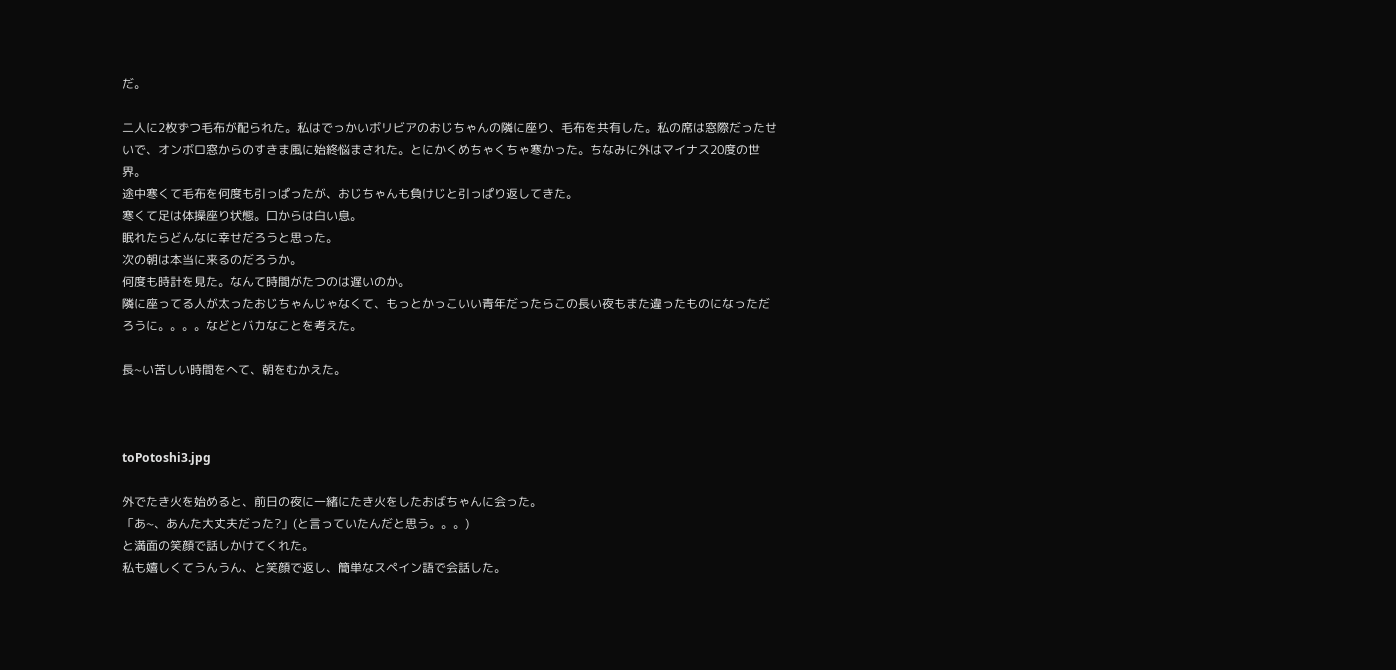だ。

二人に2枚ずつ毛布が配られた。私はでっかいボリビアのおじちゃんの隣に座り、毛布を共有した。私の席は窓際だったせいで、オンボロ窓からのすきま風に始終悩まされた。とにかくめちゃくちゃ寒かった。ちなみに外はマイナス20度の世界。
途中寒くて毛布を何度も引っぱったが、おじちゃんも負けじと引っぱり返してきた。
寒くて足は体操座り状態。口からは白い息。
眠れたらどんなに幸せだろうと思った。
次の朝は本当に来るのだろうか。
何度も時計を見た。なんて時間がたつのは遅いのか。
隣に座ってる人が太ったおじちゃんじゃなくて、もっとかっこいい青年だったらこの長い夜もまた違ったものになっただろうに。。。。などとバカなことを考えた。

長~い苦しい時間をへて、朝をむかえた。



toPotoshi3.jpg

外でたき火を始めると、前日の夜に一緒にたき火をしたおばちゃんに会った。
「あ~、あんた大丈夫だった?」(と言っていたんだと思う。。。)
と満面の笑顔で話しかけてくれた。
私も嬉しくてうんうん、と笑顔で返し、簡単なスペイン語で会話した。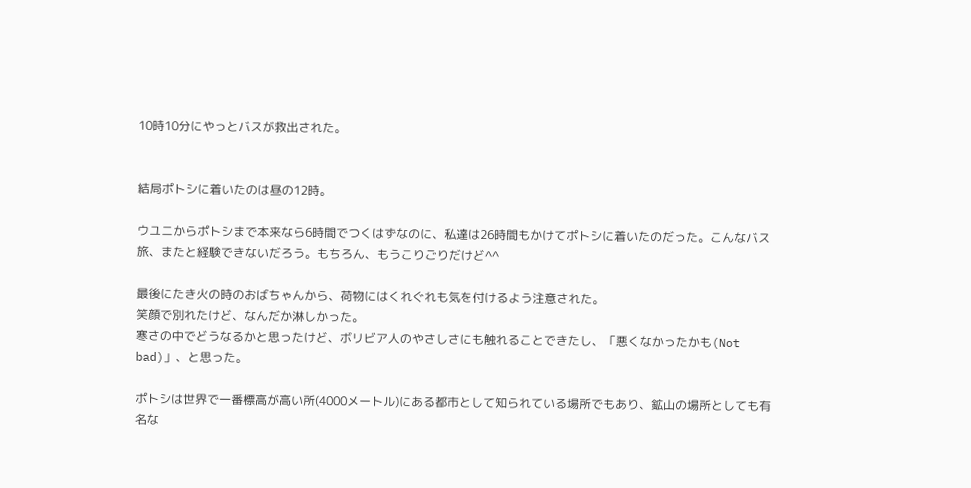10時10分にやっとバスが救出された。


結局ポトシに着いたのは昼の12時。

ウユニからポトシまで本来なら6時間でつくはずなのに、私達は26時間もかけてポトシに着いたのだった。こんなバス旅、またと経験できないだろう。もちろん、もうこりごりだけど^^

最後にたき火の時のおばちゃんから、荷物にはくれぐれも気を付けるよう注意された。
笑顔で別れたけど、なんだか淋しかった。
寒さの中でどうなるかと思ったけど、ボリビア人のやさしさにも触れることできたし、「悪くなかったかも(Not bad)」、と思った。

ポトシは世界で一番標高が高い所(4000メートル)にある都市として知られている場所でもあり、鉱山の場所としても有名な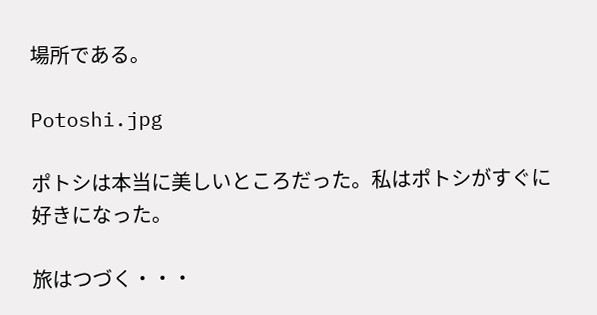場所である。

Potoshi.jpg

ポトシは本当に美しいところだった。私はポトシがすぐに好きになった。

旅はつづく・・・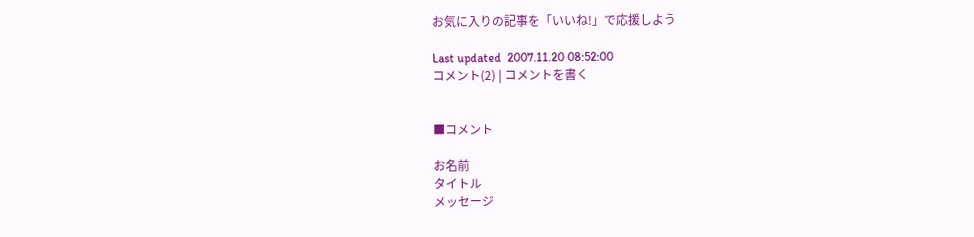お気に入りの記事を「いいね!」で応援しよう

Last updated  2007.11.20 08:52:00
コメント(2) | コメントを書く


■コメント

お名前
タイトル
メッセージ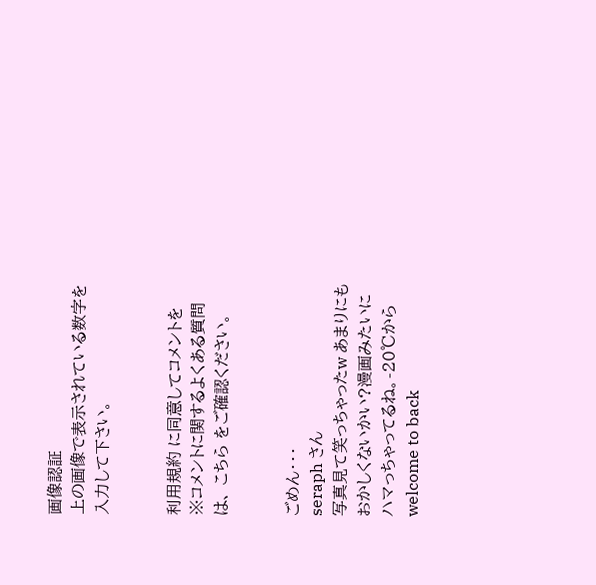画像認証
上の画像で表示されている数字を入力して下さい。


利用規約 に同意してコメントを
※コメントに関するよくある質問は、 こちら をご確認ください。


ごめん・・・
seraph さん
写真見て笑っちゃったw あまりにもおかしくないかい?漫画みたいにハマっちゃってるね。-20℃からwelcome to back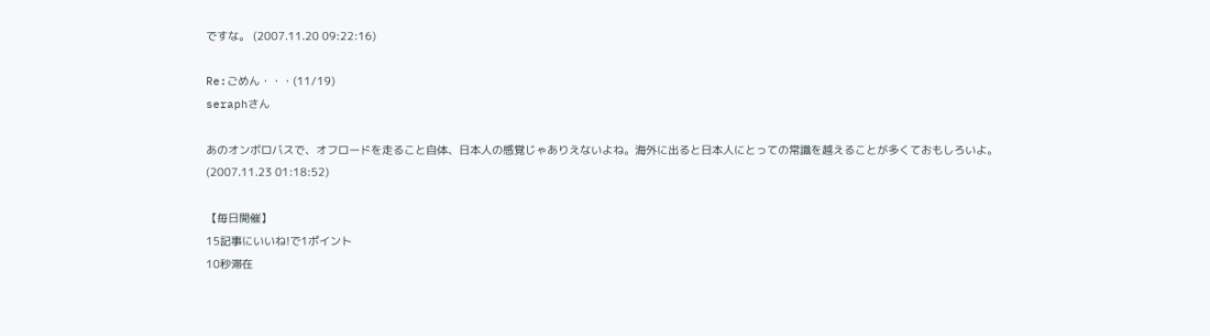ですな。 (2007.11.20 09:22:16)

Re:ごめん・・・(11/19)
seraphさん

あのオンボロバスで、オフロードを走ること自体、日本人の感覚じゃありえないよね。海外に出ると日本人にとっての常識を越えることが多くておもしろいよ。
(2007.11.23 01:18:52)

【毎日開催】
15記事にいいね!で1ポイント
10秒滞在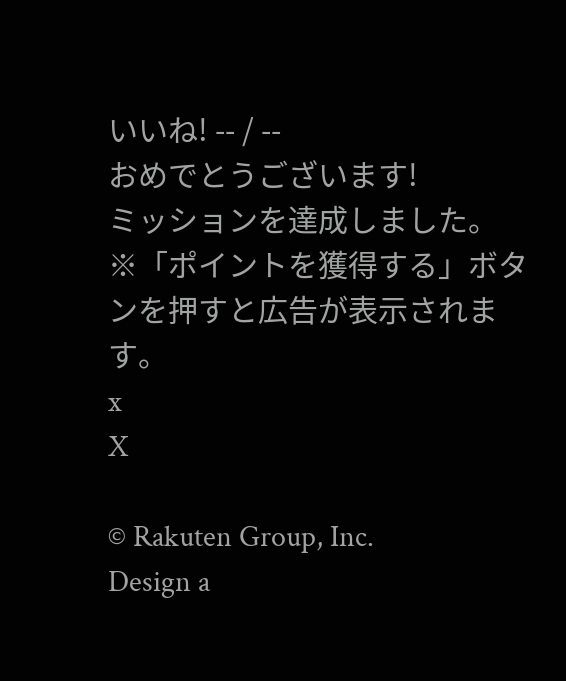いいね! -- / --
おめでとうございます!
ミッションを達成しました。
※「ポイントを獲得する」ボタンを押すと広告が表示されます。
x
X

© Rakuten Group, Inc.
Design a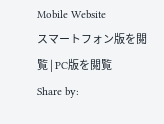Mobile Website
スマートフォン版を閲覧 | PC版を閲覧
Share by: